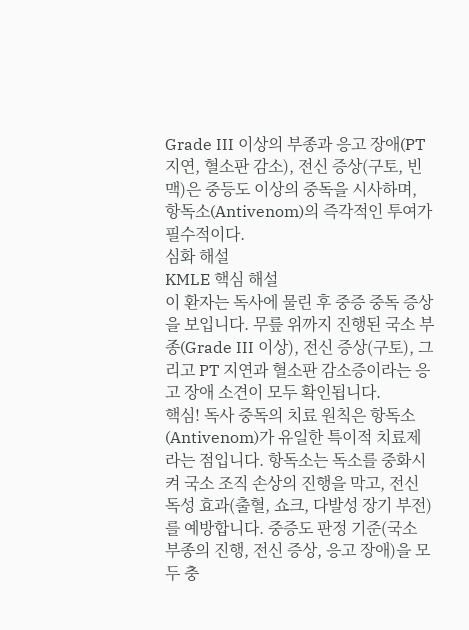Grade III 이상의 부종과 응고 장애(PT 지연, 혈소판 감소), 전신 증상(구토, 빈맥)은 중등도 이상의 중독을 시사하며, 항독소(Antivenom)의 즉각적인 투여가 필수적이다.
심화 해설
KMLE 핵심 해설
이 환자는 독사에 물린 후 중증 중독 증상을 보입니다. 무릎 위까지 진행된 국소 부종(Grade III 이상), 전신 증상(구토), 그리고 PT 지연과 혈소판 감소증이라는 응고 장애 소견이 모두 확인됩니다.
핵심! 독사 중독의 치료 원칙은 항독소(Antivenom)가 유일한 특이적 치료제라는 점입니다. 항독소는 독소를 중화시켜 국소 조직 손상의 진행을 막고, 전신 독성 효과(출혈, 쇼크, 다발성 장기 부전)를 예방합니다. 중증도 판정 기준(국소 부종의 진행, 전신 증상, 응고 장애)을 모두 충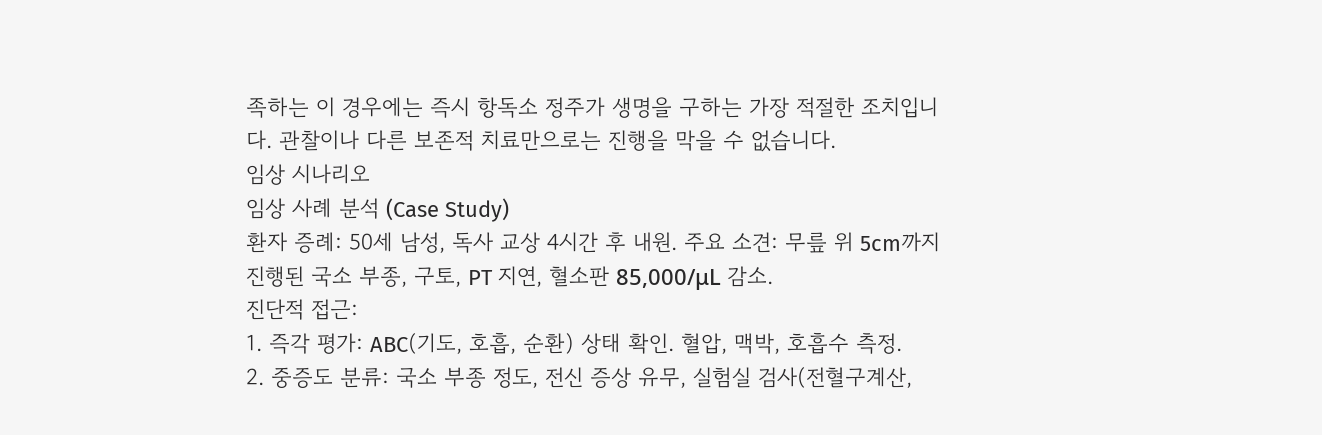족하는 이 경우에는 즉시 항독소 정주가 생명을 구하는 가장 적절한 조치입니다. 관찰이나 다른 보존적 치료만으로는 진행을 막을 수 없습니다.
임상 시나리오
임상 사례 분석 (Case Study)
환자 증례: 50세 남성, 독사 교상 4시간 후 내원. 주요 소견: 무릎 위 5cm까지 진행된 국소 부종, 구토, PT 지연, 혈소판 85,000/μL 감소.
진단적 접근:
1. 즉각 평가: ABC(기도, 호흡, 순환) 상태 확인. 혈압, 맥박, 호흡수 측정.
2. 중증도 분류: 국소 부종 정도, 전신 증상 유무, 실험실 검사(전혈구계산,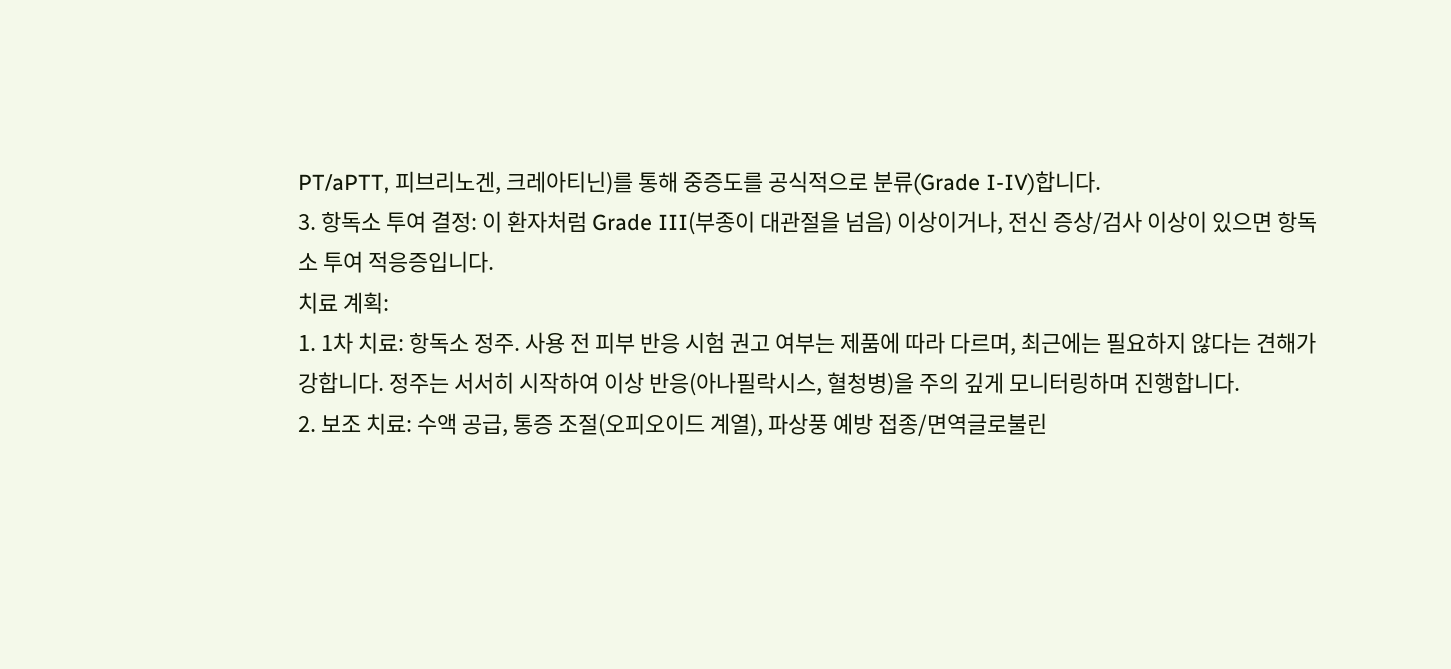PT/aPTT, 피브리노겐, 크레아티닌)를 통해 중증도를 공식적으로 분류(Grade I-IV)합니다.
3. 항독소 투여 결정: 이 환자처럼 Grade III(부종이 대관절을 넘음) 이상이거나, 전신 증상/검사 이상이 있으면 항독소 투여 적응증입니다.
치료 계획:
1. 1차 치료: 항독소 정주. 사용 전 피부 반응 시험 권고 여부는 제품에 따라 다르며, 최근에는 필요하지 않다는 견해가 강합니다. 정주는 서서히 시작하여 이상 반응(아나필락시스, 혈청병)을 주의 깊게 모니터링하며 진행합니다.
2. 보조 치료: 수액 공급, 통증 조절(오피오이드 계열), 파상풍 예방 접종/면역글로불린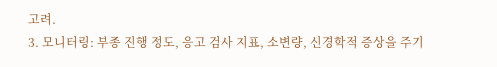고려.
3. 모니터링: 부종 진행 정도, 응고 검사 지표, 소변량, 신경학적 증상을 주기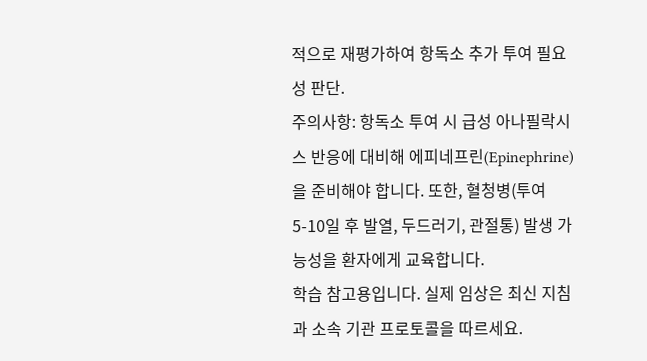적으로 재평가하여 항독소 추가 투여 필요성 판단.
주의사항: 항독소 투여 시 급성 아나필락시스 반응에 대비해 에피네프린(Epinephrine)을 준비해야 합니다. 또한, 혈청병(투여 5-10일 후 발열, 두드러기, 관절통) 발생 가능성을 환자에게 교육합니다.
학습 참고용입니다. 실제 임상은 최신 지침과 소속 기관 프로토콜을 따르세요.